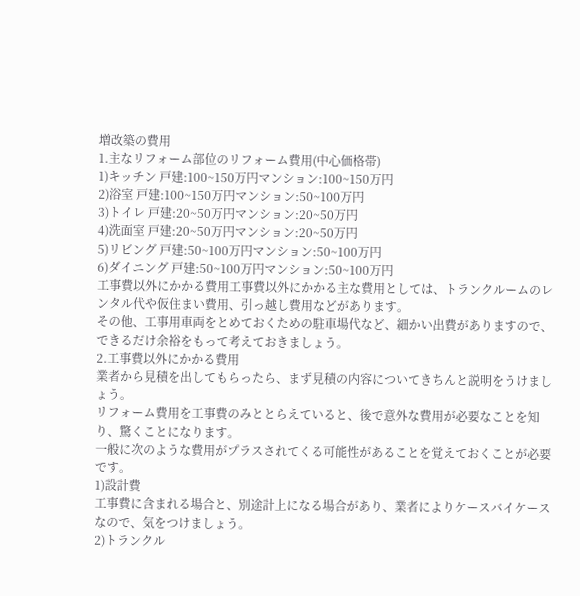増改築の費用
1.主なリフォーム部位のリフォーム費用(中心価格帯)
1)キッチン 戸建:100~150万円マンション:100~150万円
2)浴室 戸建:100~150万円マンション:50~100万円
3)トイレ 戸建:20~50万円マンション:20~50万円
4)洗面室 戸建:20~50万円マンション:20~50万円
5)リビング 戸建:50~100万円マンション:50~100万円
6)ダイニング 戸建:50~100万円マンション:50~100万円
工事費以外にかかる費用工事費以外にかかる主な費用としては、トランクルームのレンタル代や仮住まい費用、引っ越し費用などがあります。
その他、工事用車両をとめておくための駐車場代など、細かい出費がありますので、できるだけ余裕をもって考えておきましょう。
2.工事費以外にかかる費用
業者から見積を出してもらったら、まず見積の内容についてきちんと説明をうけましょう。
リフォーム費用を工事費のみととらえていると、後で意外な費用が必要なことを知り、驚くことになります。
一般に次のような費用がプラスされてくる可能性があることを覚えておくことが必要です。
1)設計費
工事費に含まれる場合と、別途計上になる場合があり、業者によりケースバイケースなので、気をつけましょう。
2)トランクル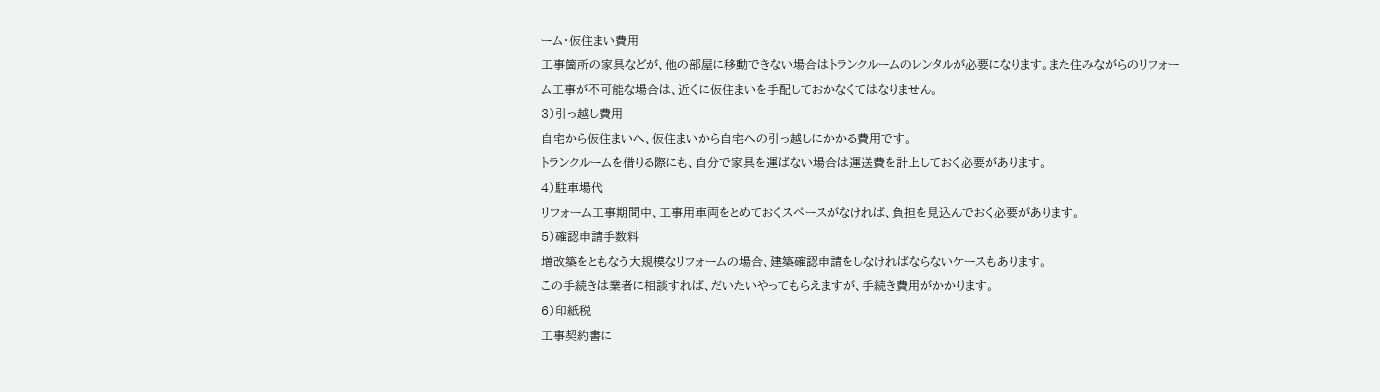ーム・仮住まい費用
工事箇所の家具などが、他の部屋に移動できない場合はトランクルームのレンタルが必要になります。また住みながらのリフォーム工事が不可能な場合は、近くに仮住まいを手配しておかなくてはなりません。
3)引っ越し費用
自宅から仮住まいへ、仮住まいから自宅への引っ越しにかかる費用です。
トランクルームを借りる際にも、自分で家具を運ばない場合は運送費を計上しておく必要があります。
4)駐車場代
リフォーム工事期間中、工事用車両をとめておくスペースがなければ、負担を見込んでおく必要があります。
5)確認申請手数料
増改築をともなう大規模なリフォームの場合、建築確認申請をしなければならないケースもあります。
この手続きは業者に相談すれば、だいたいやってもらえますが、手続き費用がかかります。
6)印紙税
工事契約書に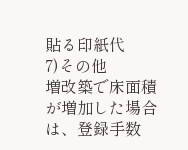貼る印紙代
7)その他
増改築で床面積が増加した場合は、登録手数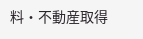料・不動産取得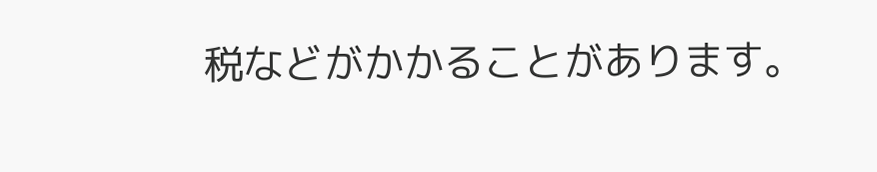税などがかかることがあります。